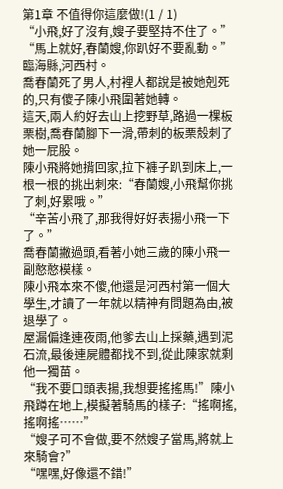第1章 不值得你這麼做!(1 / 1)
“小飛,好了沒有,嫂子要堅持不住了。”
“馬上就好,春蘭嫂,你趴好不要亂動。”
臨海縣,河西村。
喬春蘭死了男人,村裡人都說是被她剋死的,只有傻子陳小飛圍著她轉。
這天,兩人約好去山上挖野草,路過一棵板栗樹,喬春蘭腳下一滑,帶刺的板栗殼刺了她一屁股。
陳小飛將她揹回家,拉下褲子趴到床上,一根一根的挑出刺來:“春蘭嫂,小飛幫你挑了刺,好累哦。”
“辛苦小飛了,那我得好好表揚小飛一下了。”
喬春蘭撇過頭,看著小她三歲的陳小飛一副憨憨模樣。
陳小飛本來不傻,他還是河西村第一個大學生,才讀了一年就以精神有問題為由,被退學了。
屋漏偏逢連夜雨,他爹去山上採藥,遇到泥石流,最後連屍體都找不到,從此陳家就剩他一獨苗。
“我不要口頭表揚,我想要搖搖馬!”陳小飛蹲在地上,模擬著騎馬的樣子:“搖啊搖,搖啊搖……”
“嫂子可不會做,要不然嫂子當馬,將就上來騎會?”
“嘿嘿,好像還不錯!”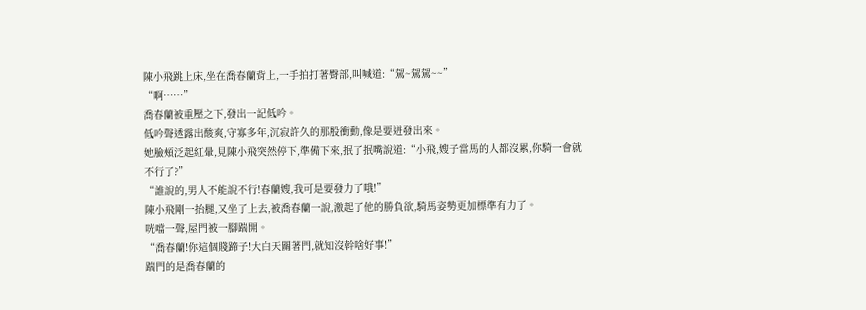陳小飛跳上床,坐在喬春蘭背上,一手拍打著臀部,叫喊道:“駕~駕駕~~”
“啊……”
喬春蘭被重壓之下,發出一記低吟。
低吟聲透露出酸爽,守寡多年,沉寂許久的那股衝動,像是要迸發出來。
她臉頰泛起紅暈,見陳小飛突然停下,準備下來,抿了抿嘴說道:“小飛,嫂子當馬的人都沒累,你騎一會就不行了?”
“誰說的,男人不能說不行!春蘭嫂,我可是要發力了哦!”
陳小飛剛一抬腿,又坐了上去,被喬春蘭一說,激起了他的勝負欲,騎馬姿勢更加標準有力了。
咣噹一聲,屋門被一腳踹開。
“喬春蘭!你這個賤蹄子!大白天關著門,就知沒幹啥好事!”
踹門的是喬春蘭的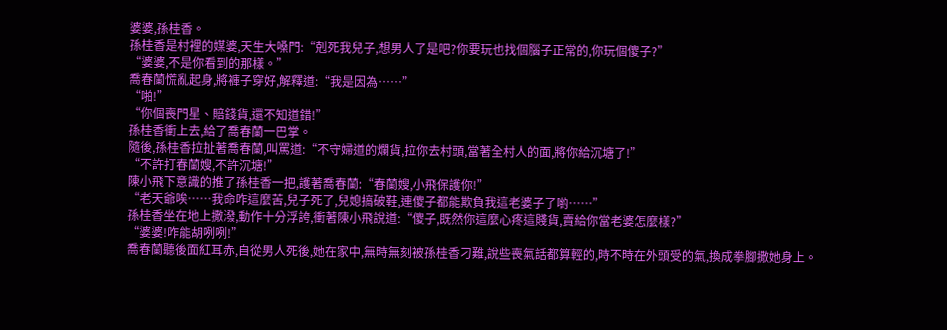婆婆,孫桂香。
孫桂香是村裡的媒婆,天生大嗓門:“剋死我兒子,想男人了是吧?你要玩也找個腦子正常的,你玩個傻子?”
“婆婆,不是你看到的那樣。”
喬春蘭慌亂起身,將褲子穿好,解釋道:“我是因為……”
“啪!”
“你個喪門星、賠錢貨,還不知道錯!”
孫桂香衝上去,給了喬春蘭一巴掌。
隨後,孫桂香拉扯著喬春蘭,叫罵道:“不守婦道的爛貨,拉你去村頭,當著全村人的面,將你給沉塘了!”
“不許打春蘭嫂,不許沉塘!”
陳小飛下意識的推了孫桂香一把,護著喬春蘭:“春蘭嫂,小飛保護你!”
“老天爺唉……我命咋這麼苦,兒子死了,兒媳搞破鞋,連傻子都能欺負我這老婆子了喲……”
孫桂香坐在地上撒潑,動作十分浮誇,衝著陳小飛說道:“傻子,既然你這麼心疼這賤貨,賣給你當老婆怎麼樣?”
“婆婆!咋能胡咧咧!”
喬春蘭聽後面紅耳赤,自從男人死後,她在家中,無時無刻被孫桂香刁難,說些喪氣話都算輕的,時不時在外頭受的氣,換成拳腳撒她身上。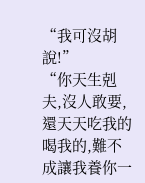“我可沒胡說!”
“你天生剋夫,沒人敢要,還天天吃我的喝我的,難不成讓我養你一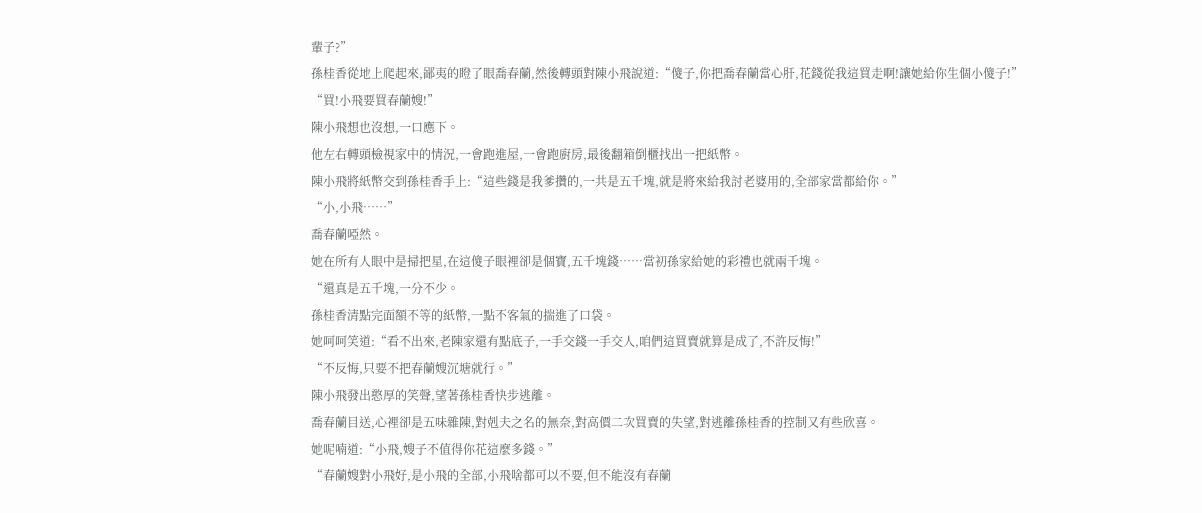輩子?”
孫桂香從地上爬起來,鄙夷的瞪了眼喬春蘭,然後轉頭對陳小飛說道:“傻子,你把喬春蘭當心肝,花錢從我這買走啊!讓她給你生個小傻子!”
“買!小飛要買春蘭嫂!”
陳小飛想也沒想,一口應下。
他左右轉頭檢視家中的情況,一會跑進屋,一會跑廚房,最後翻箱倒櫃找出一把紙幣。
陳小飛將紙幣交到孫桂香手上:“這些錢是我爹攢的,一共是五千塊,就是將來給我討老婆用的,全部家當都給你。”
“小,小飛……”
喬春蘭啞然。
她在所有人眼中是掃把星,在這傻子眼裡卻是個寶,五千塊錢……當初孫家給她的彩禮也就兩千塊。
“還真是五千塊,一分不少。
孫桂香清點完面額不等的紙幣,一點不客氣的揣進了口袋。
她呵呵笑道:“看不出來,老陳家還有點底子,一手交錢一手交人,咱們這買賣就算是成了,不許反悔!”
“不反悔,只要不把春蘭嫂沉塘就行。”
陳小飛發出憨厚的笑聲,望著孫桂香快步逃離。
喬春蘭目送,心裡卻是五味雜陳,對剋夫之名的無奈,對高價二次買賣的失望,對逃離孫桂香的控制又有些欣喜。
她呢喃道:“小飛,嫂子不值得你花這麼多錢。”
“春蘭嫂對小飛好,是小飛的全部,小飛啥都可以不要,但不能沒有春蘭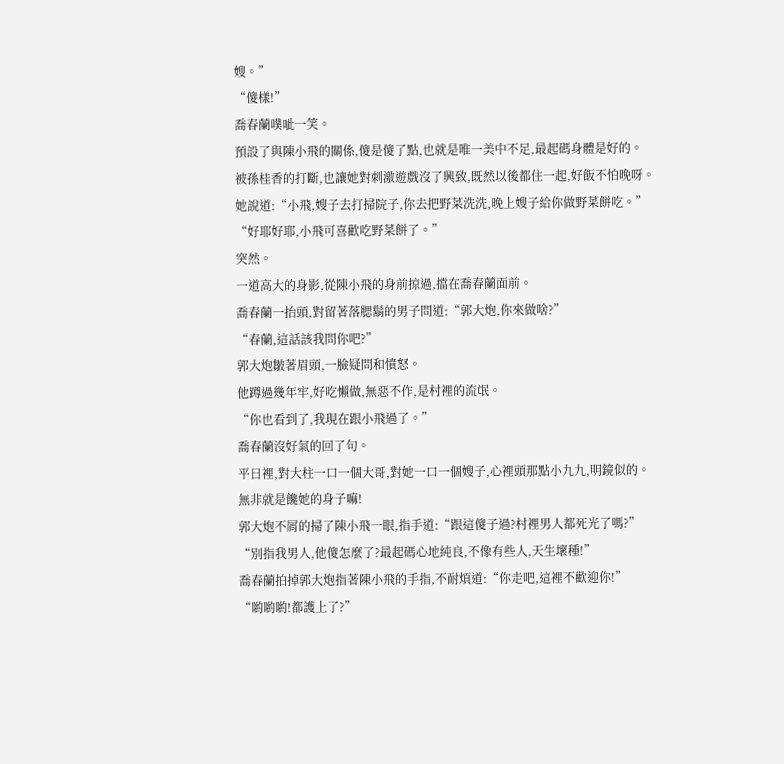嫂。”
“傻樣!”
喬春蘭噗呲一笑。
預設了與陳小飛的關係,傻是傻了點,也就是唯一美中不足,最起碼身體是好的。
被孫桂香的打斷,也讓她對刺激遊戲沒了興致,既然以後都住一起,好飯不怕晚呀。
她說道:“小飛,嫂子去打掃院子,你去把野菜洗洗,晚上嫂子給你做野菜餅吃。”
“好耶好耶,小飛可喜歡吃野菜餅了。”
突然。
一道高大的身影,從陳小飛的身前掠過,擋在喬春蘭面前。
喬春蘭一抬頭,對留著落腮鬍的男子問道:“郭大炮,你來做啥?”
“春蘭,這話該我問你吧?”
郭大炮皺著眉頭,一臉疑問和憤怒。
他蹲過幾年牢,好吃懶做,無惡不作,是村裡的流氓。
“你也看到了,我現在跟小飛過了。”
喬春蘭沒好氣的回了句。
平日裡,對大柱一口一個大哥,對她一口一個嫂子,心裡頭那點小九九,明鏡似的。
無非就是饞她的身子嘛!
郭大炮不屑的掃了陳小飛一眼,指手道:“跟這傻子過?村裡男人都死光了嗎?”
“別指我男人,他傻怎麼了?最起碼心地純良,不像有些人,天生壞種!”
喬春蘭拍掉郭大炮指著陳小飛的手指,不耐煩道:“你走吧,這裡不歡迎你!”
“喲喲喲!都護上了?”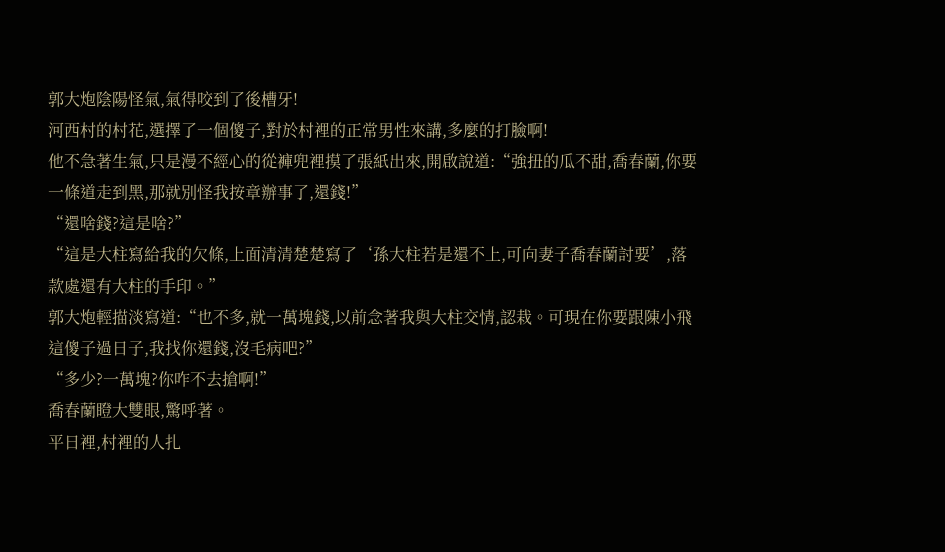郭大炮陰陽怪氣,氣得咬到了後槽牙!
河西村的村花,選擇了一個傻子,對於村裡的正常男性來講,多麼的打臉啊!
他不急著生氣,只是漫不經心的從褲兜裡摸了張紙出來,開啟說道:“強扭的瓜不甜,喬春蘭,你要一條道走到黑,那就別怪我按章辦事了,還錢!”
“還啥錢?這是啥?”
“這是大柱寫給我的欠條,上面清清楚楚寫了‘孫大柱若是還不上,可向妻子喬春蘭討要’,落款處還有大柱的手印。”
郭大炮輕描淡寫道:“也不多,就一萬塊錢,以前念著我與大柱交情,認栽。可現在你要跟陳小飛這傻子過日子,我找你還錢,沒毛病吧?”
“多少?一萬塊?你咋不去搶啊!”
喬春蘭瞪大雙眼,驚呼著。
平日裡,村裡的人扎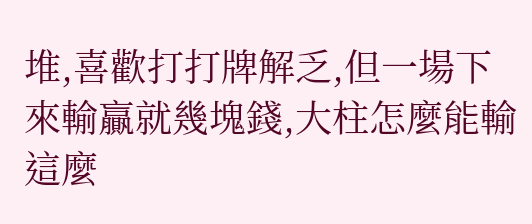堆,喜歡打打牌解乏,但一場下來輸贏就幾塊錢,大柱怎麼能輸這麼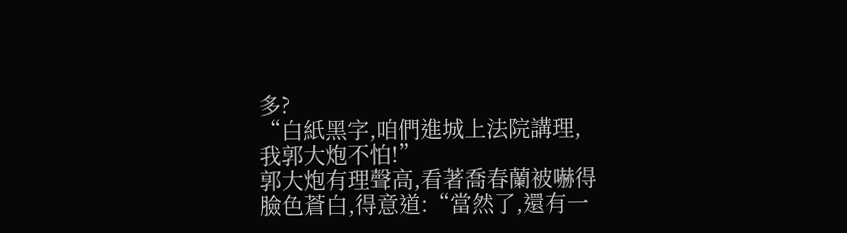多?
“白紙黑字,咱們進城上法院講理,我郭大炮不怕!”
郭大炮有理聲高,看著喬春蘭被嚇得臉色蒼白,得意道:“當然了,還有一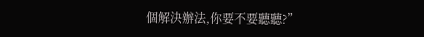個解決辦法,你要不要聽聽?”